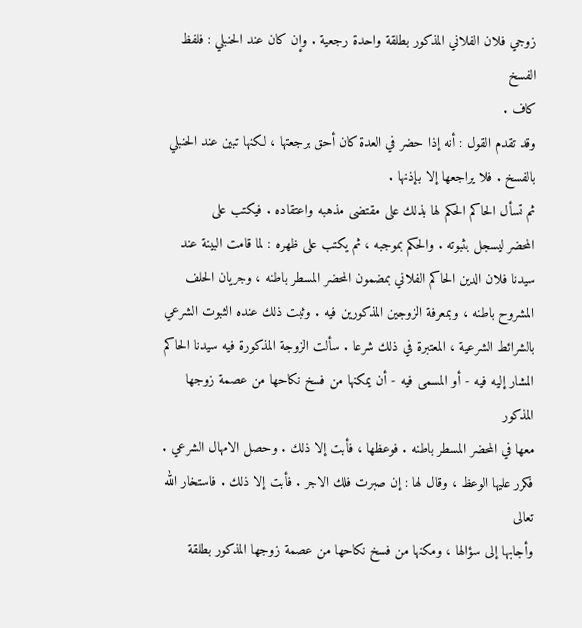زوجي فلان الفلاني المذكور بطلقة واحدة رجعية . وإن كان عند الحنبلي : فلفظ الفسخ
كاف .
وقد تقدم القول : أنه إذا حضر في العدة كان أحق برجعتها ، لكنها تبين عند الحنبلي
بالفسخ . فلا يراجعها إلا بإذنها .
ثم تسأل الحاكم الحكم لها بذلك على مقتضى مذهبه واعتقاده . فيكتب على
المحضر ليسجل بثبوته . والحكم بموجبه ، ثم يكتب على ظهره : لما قامت البينة عند
سيدنا فلان الدين الحاكم الفلاني بمضمون المحضر المسطر باطنه ، وجريان الحلف
المشروح باطنه ، وبمعرفة الزوجين المذكورين فيه . وثبت ذلك عنده الثبوت الشرعي
بالشرائط الشرعية ، المعتبرة في ذلك شرعا . سألت الزوجة المذكورة فيه سيدنا الحاكم
المشار إليه فيه - أو المسمى فيه - أن يمكنها من فسخ نكاحها من عصمة زوجها المذكور
معها في المحضر المسطر باطنه . فوعظها ، فأبت إلا ذلك . وحصل الامهال الشرعي .
فكرر عليها الوعظ ، وقال لها : إن صبرت فلك الاجر . فأبت إلا ذلك . فاستخار الله تعالى
وأجابها إلى سؤالها ، ومكنها من فسخ نكاحها من عصمة زوجها المذكور بطلقة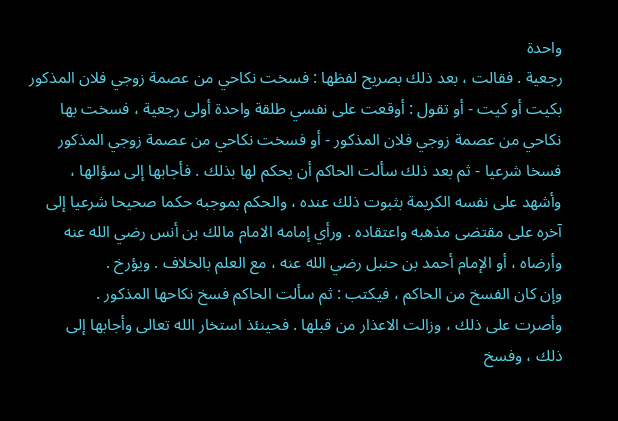واحدة
رجعية . فقالت ، بعد ذلك بصريح لفظها : فسخت نكاحي من عصمة زوجي فلان المذكور
بكيت أو كيت - أو تقول : أوقعت على نفسي طلقة واحدة أولى رجعية ، فسخت بها
نكاحي من عصمة زوجي فلان المذكور - أو فسخت نكاحي من عصمة زوجي المذكور
فسخا شرعيا - ثم بعد ذلك سألت الحاكم أن يحكم لها بذلك . فأجابها إلى سؤالها ،
وأشهد على نفسه الكريمة بثبوت ذلك عنده ، والحكم بموجبه حكما صحيحا شرعيا إلى
آخره على مقتضى مذهبه واعتقاده . ورأي إمامه الامام مالك بن أنس رضي الله عنه
وأرضاه ، أو الإمام أحمد بن حنبل رضي الله عنه ، مع العلم بالخلاف . ويؤرخ .
وإن كان الفسخ من الحاكم ، فيكتب : ثم سألت الحاكم فسخ نكاحها المذكور .
وأصرت على ذلك ، وزالت الاعذار من قبلها . فحينئذ استخار الله تعالى وأجابها إلى
ذلك ، وفسخ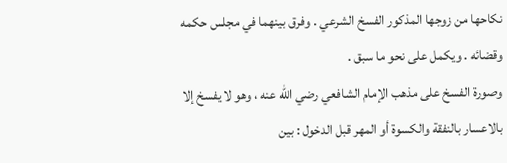نكاحها من زوجها المذكور الفسخ الشرعي . وفرق بينهما في مجلس حكمه
وقضائه . ويكمل على نحو ما سبق .
وصورة الفسخ على مذهب الإمام الشافعي رضي الله عنه ، وهو لا يفسخ إلا
بالاعسار بالنفقة والكسوة أو المهر قبل الدخول : بين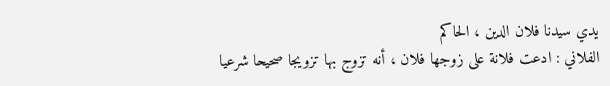يدي سيدنا فلان الدين ، الحاكم
الفلاني : ادعت فلانة على زوجها فلان ، أنه تزوج بها تزويجا صحيحا شرعيا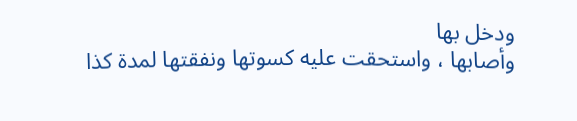ودخل بها
وأصابها ، واستحقت عليه كسوتها ونفقتها لمدة كذا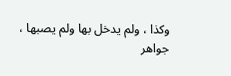وكذا ، ولم يدخل بها ولم يصبها ،
جواهر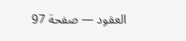العقود — صفحة 97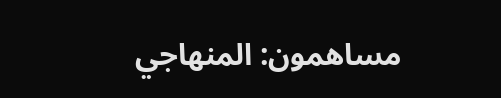مساهمون: المنهاجي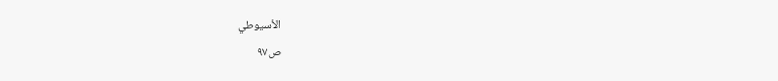الأسيوطي
ص٩٧